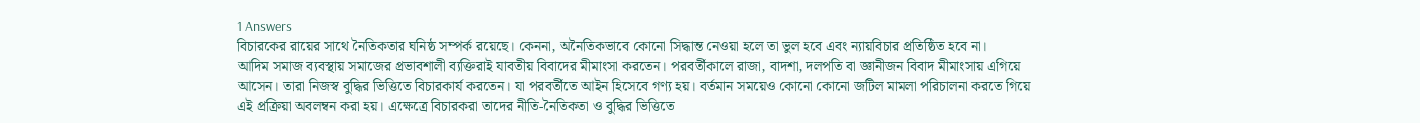1 Answers
বিচারকের রায়ের সাথে নৈতিকতার ঘনিষ্ঠ সম্পর্ক রয়েছে। কেননা, অনৈতিকভাবে কোনো সিদ্ধান্ত নেওয়া হলে তা ভুল হবে এবং ন্যায়বিচার প্রতিষ্ঠিত হবে না।
আদিম সমাজ ব্যবস্থায় সমাজের প্রভাবশালী ব্যক্তিরাই যাবতীয় বিবাদের মীমাংসা করতেন। পরবর্তীকালে রাজা, বাদশা, দলপতি বা জ্ঞানীজন বিবাদ মীমাংসায় এগিয়ে আসেন। তারা নিজস্ব বুদ্ধির ভিত্তিতে বিচারকার্য করতেন। যা পরবর্তীতে আইন হিসেবে গণ্য হয়। বর্তমান সময়েও কোনো কোনো জটিল মামলা পরিচালনা করতে গিয়ে এই প্রক্রিয়া অবলম্বন করা হয়। এক্ষেত্রে বিচারকরা তাদের নীতি-নৈতিকতা ও বুদ্ধির ভিত্তিতে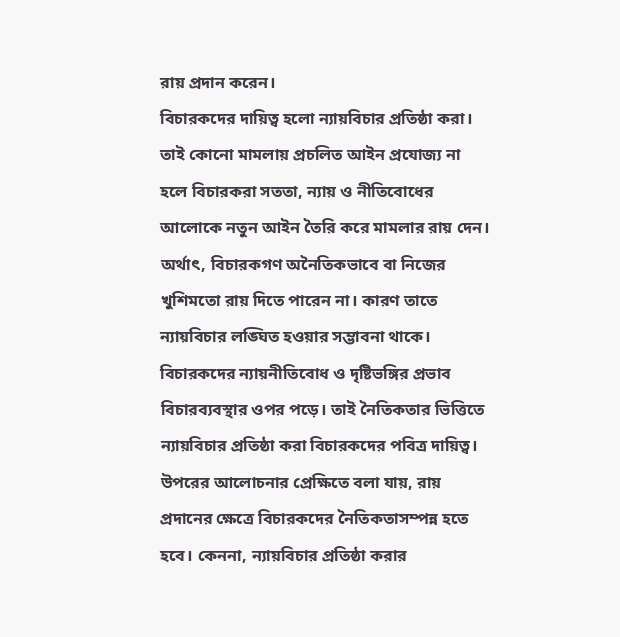রায় প্রদান করেন।
বিচারকদের দায়িত্ব হলো ন্যায়বিচার প্রতিষ্ঠা করা। তাই কোনো মামলায় প্রচলিত আইন প্রযোজ্য না হলে বিচারকরা সততা, ন্যায় ও নীতিবোধের আলোকে নতুন আইন তৈরি করে মামলার রায় দেন। অর্থাৎ, বিচারকগণ অনৈতিকভাবে বা নিজের খুশিমতো রায় দিতে পারেন না। কারণ তাতে ন্যায়বিচার লঙ্ঘিত হওয়ার সম্ভাবনা থাকে। বিচারকদের ন্যায়নীতিবোধ ও দৃষ্টিভঙ্গির প্রভাব বিচারব্যবস্থার ওপর পড়ে। তাই নৈতিকতার ভিত্তিতে ন্যায়বিচার প্রতিষ্ঠা করা বিচারকদের পবিত্র দায়িত্ব।
উপরের আলোচনার প্রেক্ষিতে বলা যায়, রায় প্রদানের ক্ষেত্রে বিচারকদের নৈতিকতাসম্পন্ন হতে হবে। কেননা, ন্যায়বিচার প্রতিষ্ঠা করার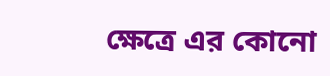ক্ষেত্রে এর কোনো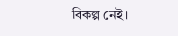বিকল্প নেই।